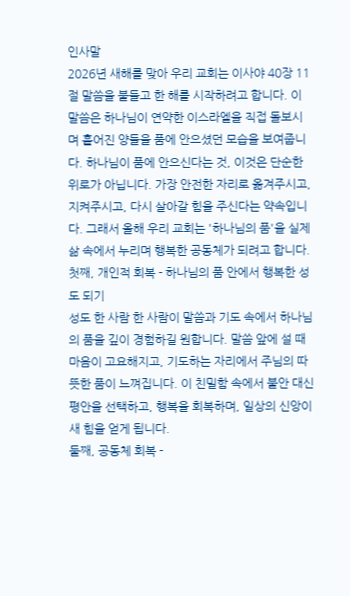인사말
2026년 새해를 맞아 우리 교회는 이사야 40장 11절 말씀을 붙들고 한 해를 시작하려고 합니다. 이 말씀은 하나님이 연약한 이스라엘을 직접 돌보시며 흩어진 양들을 품에 안으셨던 모습을 보여줍니다. 하나님이 품에 안으신다는 것, 이것은 단순한 위로가 아닙니다. 가장 안전한 자리로 옮겨주시고, 지켜주시고, 다시 살아갈 힘을 주신다는 약속입니다. 그래서 올해 우리 교회는 '하나님의 품'을 실제 삶 속에서 누리며 행복한 공동체가 되려고 합니다.
첫째, 개인적 회복 - 하나님의 품 안에서 행복한 성도 되기
성도 한 사람 한 사람이 말씀과 기도 속에서 하나님의 품을 깊이 경험하길 원합니다. 말씀 앞에 설 때 마음이 고요해지고, 기도하는 자리에서 주님의 따뜻한 품이 느껴집니다. 이 친밀함 속에서 불안 대신 평안을 선택하고, 행복을 회복하며, 일상의 신앙이 새 힘을 얻게 됩니다.
둘째, 공동체 회복 -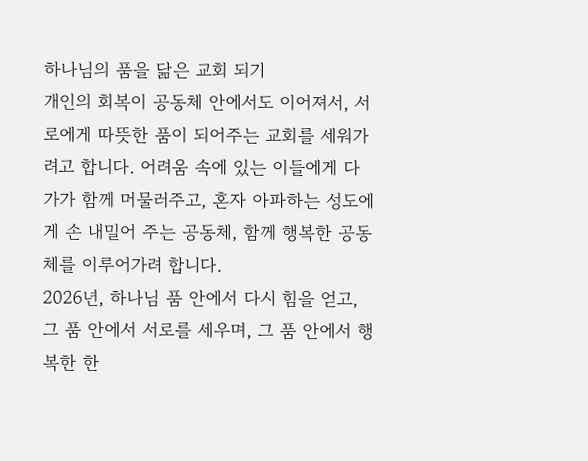하나님의 품을 닮은 교회 되기
개인의 회복이 공동체 안에서도 이어져서, 서로에게 따뜻한 품이 되어주는 교회를 세워가려고 합니다. 어려움 속에 있는 이들에게 다가가 함께 머물러주고, 혼자 아파하는 성도에게 손 내밀어 주는 공동체, 함께 행복한 공동체를 이루어가려 합니다.
2026년, 하나님 품 안에서 다시 힘을 얻고, 그 품 안에서 서로를 세우며, 그 품 안에서 행복한 한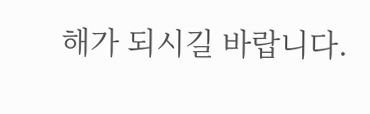해가 되시길 바랍니다.